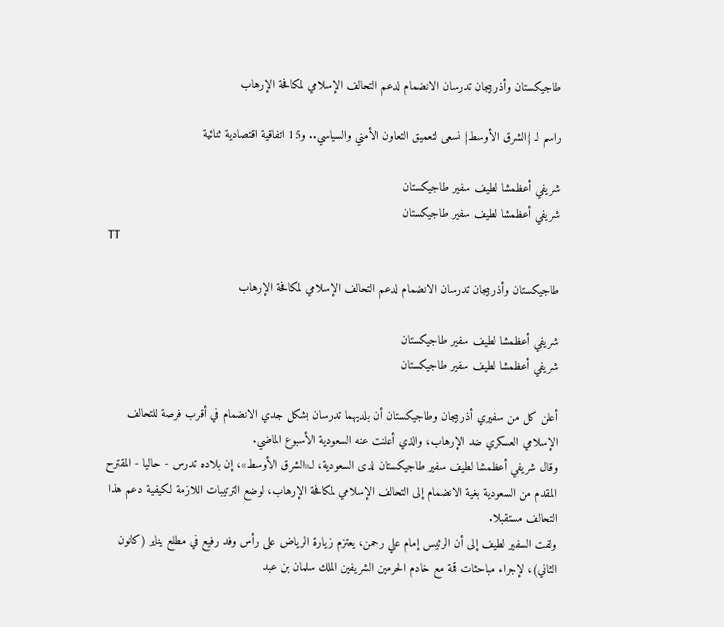طاجيكستان وأذربيجان تدرسان الانضمام لدعم التحالف الإسلامي لمكافحة الإرهاب

راسم لـ {الشرق الأوسط} نسعى لتعميق التعاون الأمني والسياسي.. و15 اتفاقية اقتصادية ثنائية

شريفي أعظمشا لطيف سفير طاجيكستان
شريفي أعظمشا لطيف سفير طاجيكستان
TT

طاجيكستان وأذربيجان تدرسان الانضمام لدعم التحالف الإسلامي لمكافحة الإرهاب

شريفي أعظمشا لطيف سفير طاجيكستان
شريفي أعظمشا لطيف سفير طاجيكستان

أعلن كل من سفيري أذربيجان وطاجيكستان أن بلديهما تدرسان بشكل جدي الانضمام في أقرب فرصة للتحالف الإسلامي العسكري ضد الإرهاب، والذي أعلنت عنه السعودية الأسبوع الماضي.
وقال شريفي أعظمشا لطيف سفير طاجيكستان لدى السعودية، لـ«الشرق الأوسط»، إن بلاده تدرس - حاليا - المقترح المقدم من السعودية بغية الانضمام إلى التحالف الإسلامي لمكافحة الإرهاب، لوضع الترتيبات اللازمة لكيفية دعم هذا التحالف مستقبلا.
ولفت السفير لطيف إلى أن الرئيس إمام علي رحمن، يعتزم زيارة الرياض على رأس وفد رفيع في مطلع يناير (كانون الثاني)، لإجراء مباحثات قمة مع خادم الحرمين الشريفين الملك سلمان بن عبد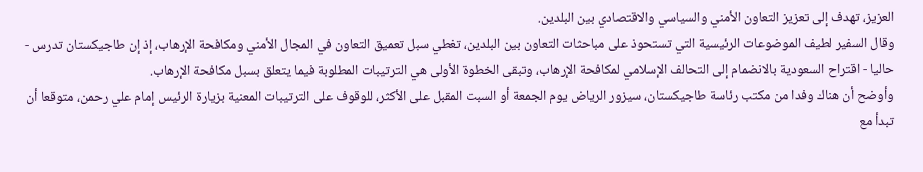العزيز، تهدف إلى تعزيز التعاون الأمني والسياسي والاقتصادي بين البلدين.
وقال السفير لطيف الموضوعات الرئيسية التي تستحوذ على مباحثات التعاون بين البلدين، تغطي سبل تعميق التعاون في المجال الأمني ومكافحة الإرهاب، إذ إن طاجيكستان تدرس - حاليا - اقتراح السعودية بالانضمام إلى التحالف الإسلامي لمكافحة الإرهاب، وتبقى الخطوة الأولى هي الترتيبات المطلوبة فيما يتعلق بسبل مكافحة الإرهاب.
وأوضح أن هناك وفدا من مكتب رئاسة طاجيكستان، سيزور الرياض يوم الجمعة أو السبت المقبل على الأكثر، للوقوف على الترتيبات المعنية بزيارة الرئيس إمام علي رحمن، متوقعا أن تبدأ مع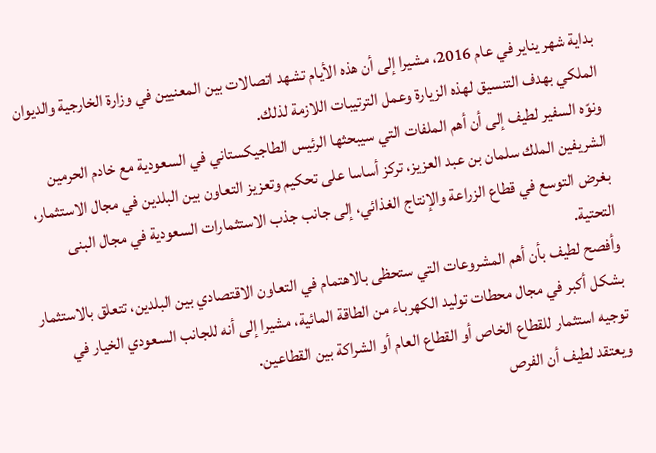بداية شهر يناير في عام 2016، مشيرا إلى أن هذه الأيام تشهد اتصالات بين المعنيين في وزارة الخارجية والديوان الملكي بهدف التنسيق لهذه الزيارة وعمل الترتيبات اللازمة لذلك.
ونوّه السفير لطيف إلى أن أهم الملفات التي سيبحثها الرئيس الطاجيكستاني في السعودية مع خادم الحرمين الشريفين الملك سلمان بن عبد العزيز، تركز أساسا على تحكيم وتعزيز التعاون بين البلدين في مجال الاستثمار، بغرض التوسع في قطاع الزراعة والإنتاج الغذائي، إلى جانب جذب الاستثمارات السعودية في مجال البنى التحتية.
وأفصح لطيف بأن أهم المشروعات التي ستحظى بالاهتمام في التعاون الاقتصادي بين البلدين، تتعلق بالاستثمار بشكل أكبر في مجال محطات توليد الكهرباء من الطاقة المائية، مشيرا إلى أنه للجانب السعودي الخيار في توجيه استثمار للقطاع الخاص أو القطاع العام أو الشراكة بين القطاعين.
ويعتقد لطيف أن الفرص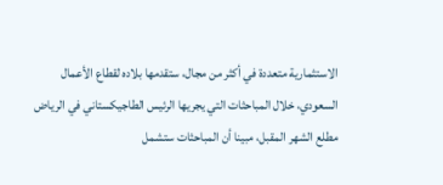الاستثمارية متعددة في أكثر من مجال، ستقدمها بلاده لقطاع الأعمال السعودي، خلال المباحثات التي يجريها الرئيس الطاجيكستاني في الرياض مطلع الشهر المقبل، مبينا أن المباحثات ستشمل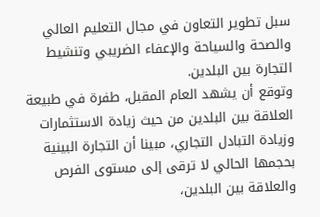سبل تطوير التعاون في مجال التعليم العالي والصحة والسياحة والإعفاء الضريبي وتنشيط التجارة بين البلدين.
وتوقع أن يشهد العام المقبل، طفرة في طبيعة العلاقة بين البلدين من حيث زيادة الاستثمارات وزيادة التبادل التجاري، مبينا أن التجارة البينية بحجمها الحالي لا ترقى إلى مستوى الفرص والعلاقة بين البلدين،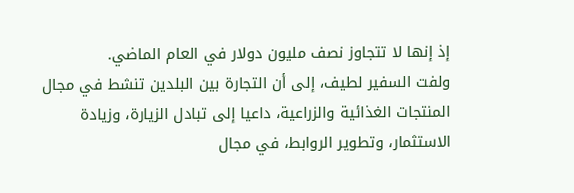إذ إنها لا تتجاوز نصف مليون دولار في العام الماضي.
ولفت السفير لطيف، إلى أن التجارة بين البلدين تنشط في مجال المنتجات الغذائية والزراعية، داعيا إلى تبادل الزيارة، وزيادة الاستثمار، وتطوير الروابط، في مجال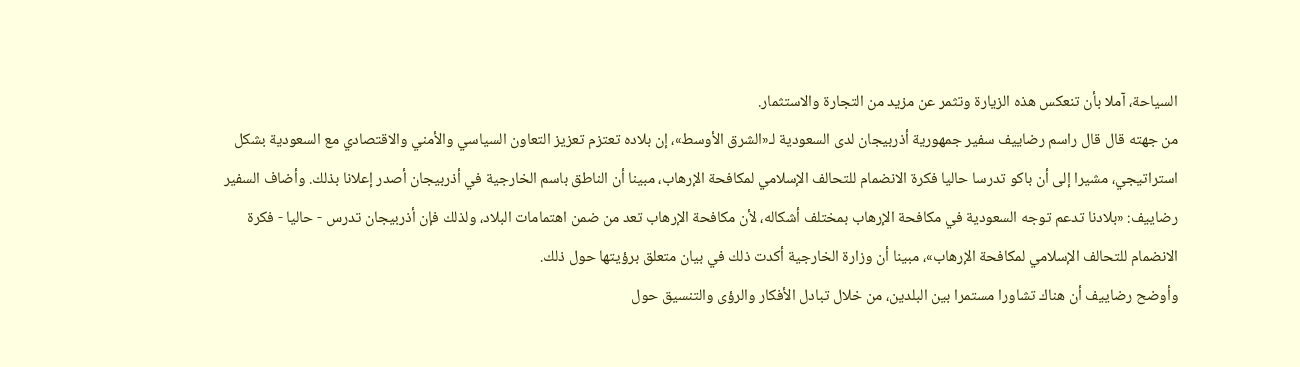السياحة، آملا بأن تنعكس هذه الزيارة وتثمر عن مزيد من التجارة والاستثمار.
من جهته قال قال راسم رضاييف سفير جمهورية أذربيجان لدى السعودية لـ«الشرق الأوسط»، إن بلاده تعتزم تعزيز التعاون السياسي والأمني والاقتصادي مع السعودية بشكل استراتيجي، مشيرا إلى أن باكو تدرسا حاليا فكرة الانضمام للتحالف الإسلامي لمكافحة الإرهاب، مبينا أن الناطق باسم الخارجية في أذربيجان أصدر إعلانا بذلك. وأضاف السفير رضاييف: «بلادنا تدعم توجه السعودية في مكافحة الإرهاب بمختلف أشكاله، لأن مكافحة الإرهاب تعد من ضمن اهتمامات البلاد، ولذلك فإن أذربيجان تدرس - حاليا - فكرة الانضمام للتحالف الإسلامي لمكافحة الإرهاب»، مبينا أن وزارة الخارجية أكدت ذلك في بيان متعلق برؤيتها حول ذلك.
وأوضح رضاييف أن هناك تشاورا مستمرا بين البلدين، من خلال تبادل الأفكار والرؤى والتنسيق حول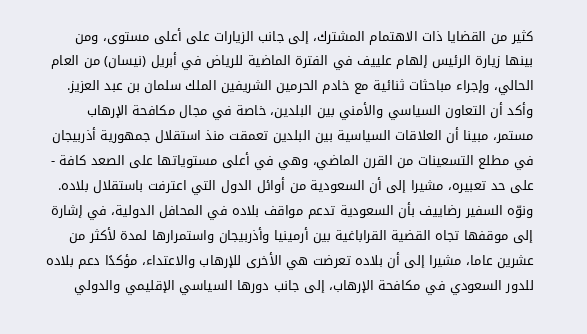كثير من القضايا ذات الاهتمام المشترك، إلى جانب الزيارات على أعلى مستوى، ومن بينها زيارة الرئيس إلهام علييف في الفترة الماضية للرياض في أبريل (نيسان) من العام الحالي، وإجراء مباحثات ثنائية مع خادم الحرمين الشريفين الملك سلمان بن عبد العزيز.
وأكد أن التعاون السياسي والأمني بين البلدين، خاصة في مجال مكافحة الإرهاب مستمر، مبينا أن العلاقات السياسية بين البلدين تعمقت منذ استقلال جمهورية أذربيجان في مطلع التسعينات من القرن الماضي، وهي في أعلى مستوياتها على الصعد كافة - على حد تعبيره، مشيرا إلى أن السعودية من أوائل الدول التي اعترفت باستقلال بلاده.
ونوّه السفير رضاييف بأن السعودية تدعم مواقف بلاده في المحافل الدولية، في إشارة إلى موقفها تجاه القضية القراباغية بين أرمينيا وأذربيجان واستمرارها لمدة لأكثر من عشرين عاما، مشيرا إلى أن بلاده تعرضت هي الأخرى للإرهاب والاعتداء، مؤكدًا دعم بلاده للدور السعودي في مكافحة الإرهاب، إلى جانب دورها السياسي الإقليمي والدولي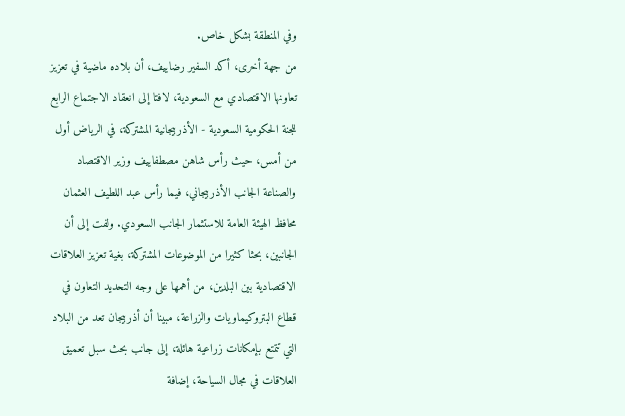وفي المنطقة بشكل خاص.
من جهة أخرى، أكد السفير رضاييف، أن بلاده ماضية في تعزيز تعاونها الاقتصادي مع السعودية، لافتا إلى انعقاد الاجتماع الرابع للجنة الحكومية السعودية - الأذربيجانية المشتركة، في الرياض أول من أمس، حيث رأس شاهن مصطفاييف وزير الاقتصاد والصناعة الجانب الأذربيجاني، فيما رأس عبد اللطيف العثمان محافظ الهيئة العامة للاستثمار الجانب السعودي. ولفت إلى أن الجانبين، بحثا كثيرا من الموضوعات المشتركة، بغية تعزيز العلاقات الاقتصادية بين البلدين، من أهمها على وجه التحديد التعاون في قطاع البتروكيماويات والزراعة، مبينا أن أذربيجان تعد من البلاد التي تتمتع بإمكانات زراعية هائلة، إلى جانب بحث سبل تعميق العلاقات في مجال السياحة، إضافة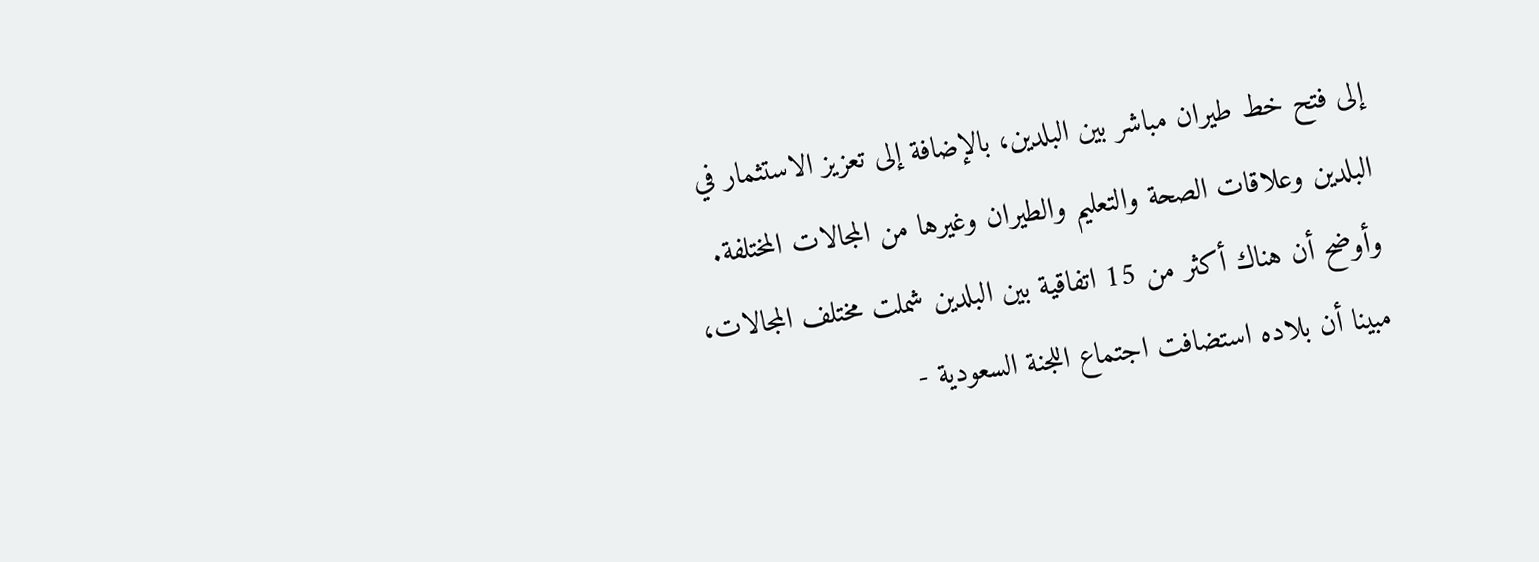إلى فتح خط طيران مباشر بين البلدين، بالإضافة إلى تعزيز الاستثمار في البلدين وعلاقات الصحة والتعليم والطيران وغيرها من المجالات المختلفة.
وأوضح أن هناك أكثر من 15 اتفاقية بين البلدين شملت مختلف المجالات، مبينا أن بلاده استضافت اجتماع اللجنة السعودية -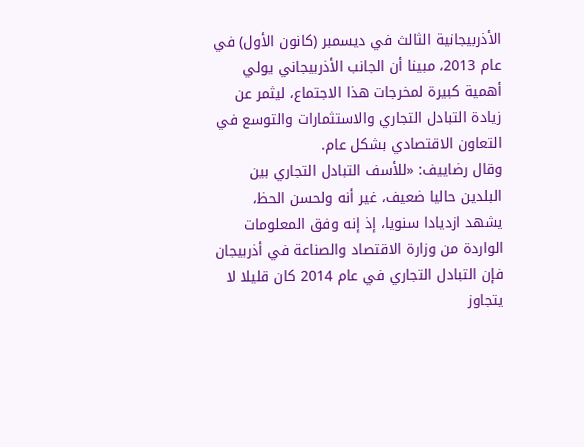الأذربيجانية الثالث في ديسمبر (كانون الأول) في عام 2013، مبينا أن الجانب الأذربيجاني يولي أهمية كبيرة لمخرجات هذا الاجتماع، ليثمر عن زيادة التبادل التجاري والاستثمارات والتوسع في التعاون الاقتصادي بشكل عام.
وقال رضاييف: «للأسف التبادل التجاري بين البلدين حاليا ضعيف، غير أنه ولحسن الحظ، يشهد ازديادا سنويا، إذ إنه وفق المعلومات الواردة من وزارة الاقتصاد والصناعة في أذربيجان فإن التبادل التجاري في عام 2014 كان قليلا لا يتجاوز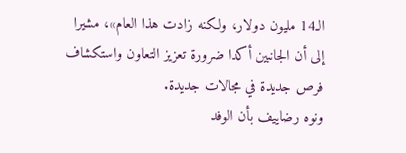الـ14 مليون دولار، ولكنه زادت هذا العام»، مشيرا إلى أن الجانبين أكدا ضرورة تعزيز التعاون واستكشاف فرص جديدة في مجالات جديدة.
ونوه رضاييف بأن الوفد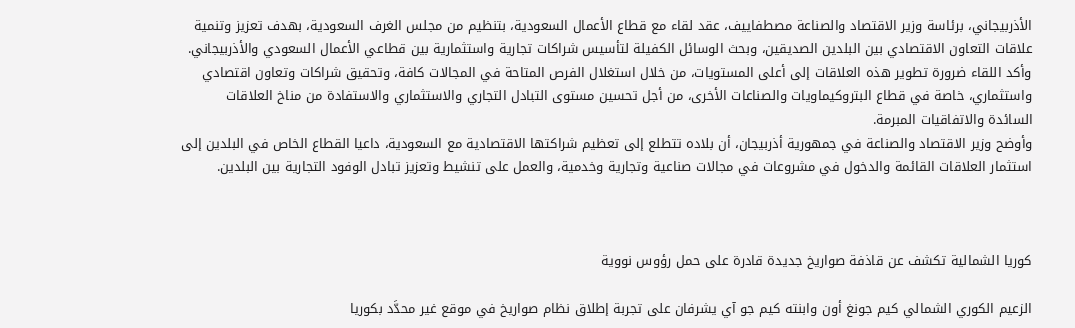الأذربيجاني، برئاسة وزير الاقتصاد والصناعة مصطفاييف، عقد لقاء مع قطاع الأعمال السعودية، بتنظيم من مجلس الغرف السعودية، بهدف تعزيز وتنمية علاقات التعاون الاقتصادي بين البلدين الصديقين، وبحث الوسائل الكفيلة لتأسيس شراكات تجارية واستثمارية بين قطاعي الأعمال السعودي والأذربيجاني. وأكد اللقاء ضرورة تطوير هذه العلاقات إلى أعلى المستويات، من خلال استغلال الفرص المتاحة في المجالات كافة، وتحقيق شراكات وتعاون اقتصادي واستثماري، خاصة في قطاع البتروكيماويات والصناعات الأخرى، من أجل تحسين مستوى التبادل التجاري والاستثماري والاستفادة من مناخ العلاقات السائدة والاتفاقيات المبرمة.
وأوضح وزير الاقتصاد والصناعة في جمهورية أذربيجان، أن بلاده تتطلع إلى تعظيم شراكتها الاقتصادية مع السعودية، داعيا القطاع الخاص في البلدين إلى استثمار العلاقات القائمة والدخول في مشروعات في مجالات صناعية وتجارية وخدمية، والعمل على تنشيط وتعزيز تبادل الوفود التجارية بين البلدين.



كوريا الشمالية تكشف عن قاذفة صواريخ جديدة قادرة على حمل رؤوس نووية

الزعيم الكوري الشمالي كيم جونغ أون وابنته كيم جو آي يشرفان على تجربة إطلاق نظام صواريخ في موقع غير محدَّد بكوريا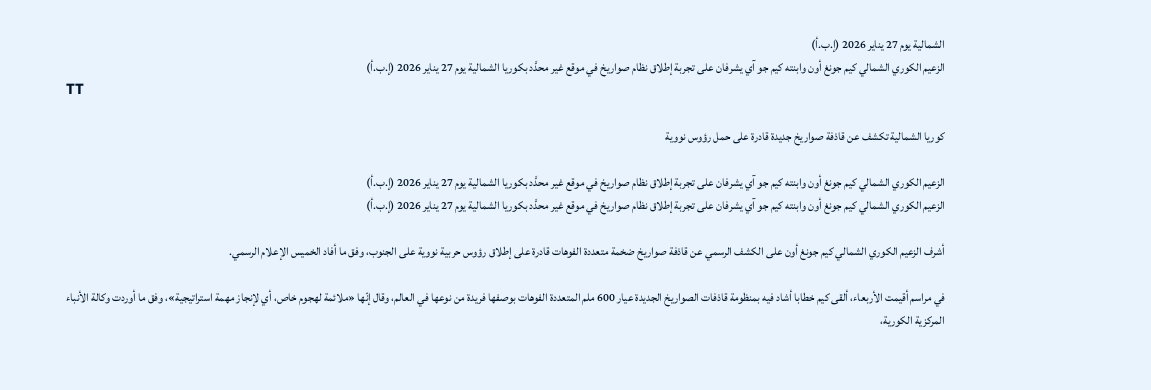الشمالية يوم 27 يناير 2026 (إ.ب.أ)
الزعيم الكوري الشمالي كيم جونغ أون وابنته كيم جو آي يشرفان على تجربة إطلاق نظام صواريخ في موقع غير محدَّد بكوريا الشمالية يوم 27 يناير 2026 (إ.ب.أ)
TT

كوريا الشمالية تكشف عن قاذفة صواريخ جديدة قادرة على حمل رؤوس نووية

الزعيم الكوري الشمالي كيم جونغ أون وابنته كيم جو آي يشرفان على تجربة إطلاق نظام صواريخ في موقع غير محدَّد بكوريا الشمالية يوم 27 يناير 2026 (إ.ب.أ)
الزعيم الكوري الشمالي كيم جونغ أون وابنته كيم جو آي يشرفان على تجربة إطلاق نظام صواريخ في موقع غير محدَّد بكوريا الشمالية يوم 27 يناير 2026 (إ.ب.أ)

أشرف الزعيم الكوري الشمالي كيم جونغ أون على الكشف الرسمي عن قاذفة صواريخ ضخمة متعددة الفوهات قادرة على إطلاق رؤوس حربية نووية على الجنوب، وفق ما أفاد الخميس الإعلام الرسمي.

في مراسم أقيمت الأربعاء، ألقى كيم خطابا أشاد فيه بمنظومة قاذفات الصواريخ الجديدة عيار 600 ملم المتعددة الفوهات بوصفها فريدة من نوعها في العالم، وقال إنّها «ملائمة لهجوم خاص، أي لإنجاز مهمة استراتيجية»، وفق ما أوردت وكالة الأنباء المركزية الكورية،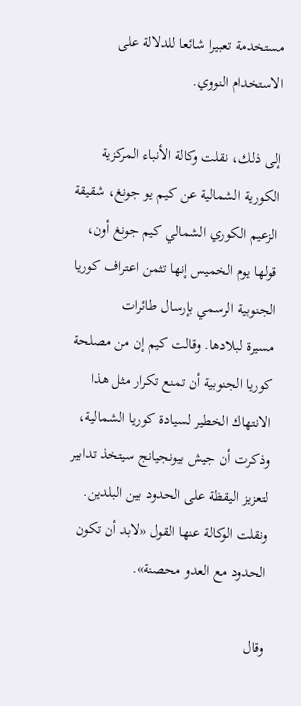مستخدمة تعبيرا شائعا للدلالة على الاستخدام النووي.

إلى ذلك، نقلت وكالة الأنباء المركزية الكورية الشمالية عن كيم يو جونغ، شقيقة الزعيم الكوري الشمالي كيم جونغ أون، قولها يوم الخميس إنها تثمن اعتراف كوريا الجنوبية ‌الرسمي بإرسال طائرات مسيرة ‌لبلادها. وقالت كيم ‌إن من مصلحة كوريا الجنوبية أن تمنع تكرار مثل هذا الانتهاك الخطير لسيادة كوريا الشمالية، وذكرت أن جيش بيونجيانج سيتخذ تدابير لتعزيز اليقظة على الحدود بين ‌البلدين. ونقلت ‌الوكالة عنها القول «لابد ‌أن تكون الحدود مع ‌العدو محصنة».

وقال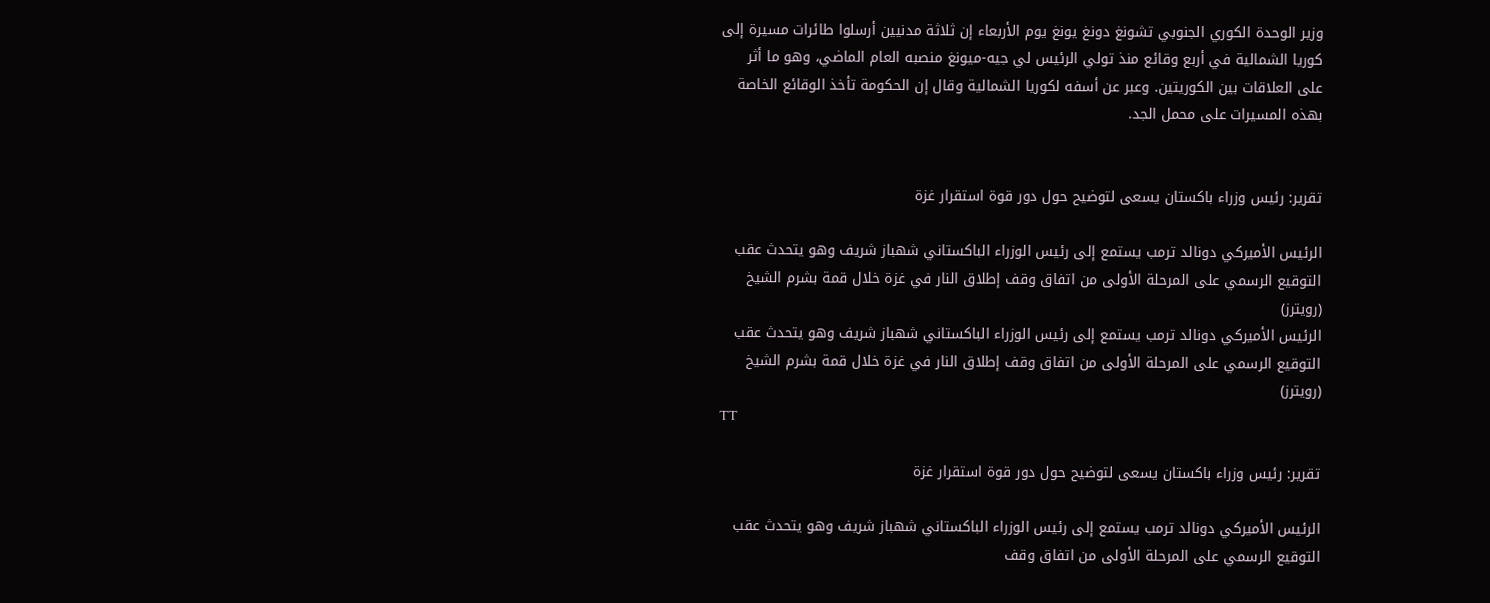وزير الوحدة الكوري الجنوبي تشونغ دونغ يونغ يوم الأربعاء إن ثلاثة مدنيين ‌أرسلوا طائرات مسيرة إلى كوريا الشمالية في أربع وقائع منذ تولي الرئيس لي جيه-ميونغ منصبه العام الماضي، وهو ما أثر على العلاقات بين الكوريتين. وعبر عن أسفه لكوريا الشمالية وقال إن الحكومة تأخذ الوقائع الخاصة بهذه المسيرات على محمل الجد.


تقرير: رئيس وزراء باكستان يسعى لتوضيح حول دور قوة استقرار غزة

الرئيس الأميركي دونالد ترمب يستمع إلى رئيس الوزراء الباكستاني شهباز شريف وهو يتحدث عقب التوقيع الرسمي على المرحلة الأولى من اتفاق وقف إطلاق النار في غزة خلال قمة بشرم الشيخ (رويترز)
الرئيس الأميركي دونالد ترمب يستمع إلى رئيس الوزراء الباكستاني شهباز شريف وهو يتحدث عقب التوقيع الرسمي على المرحلة الأولى من اتفاق وقف إطلاق النار في غزة خلال قمة بشرم الشيخ (رويترز)
TT

تقرير: رئيس وزراء باكستان يسعى لتوضيح حول دور قوة استقرار غزة

الرئيس الأميركي دونالد ترمب يستمع إلى رئيس الوزراء الباكستاني شهباز شريف وهو يتحدث عقب التوقيع الرسمي على المرحلة الأولى من اتفاق وقف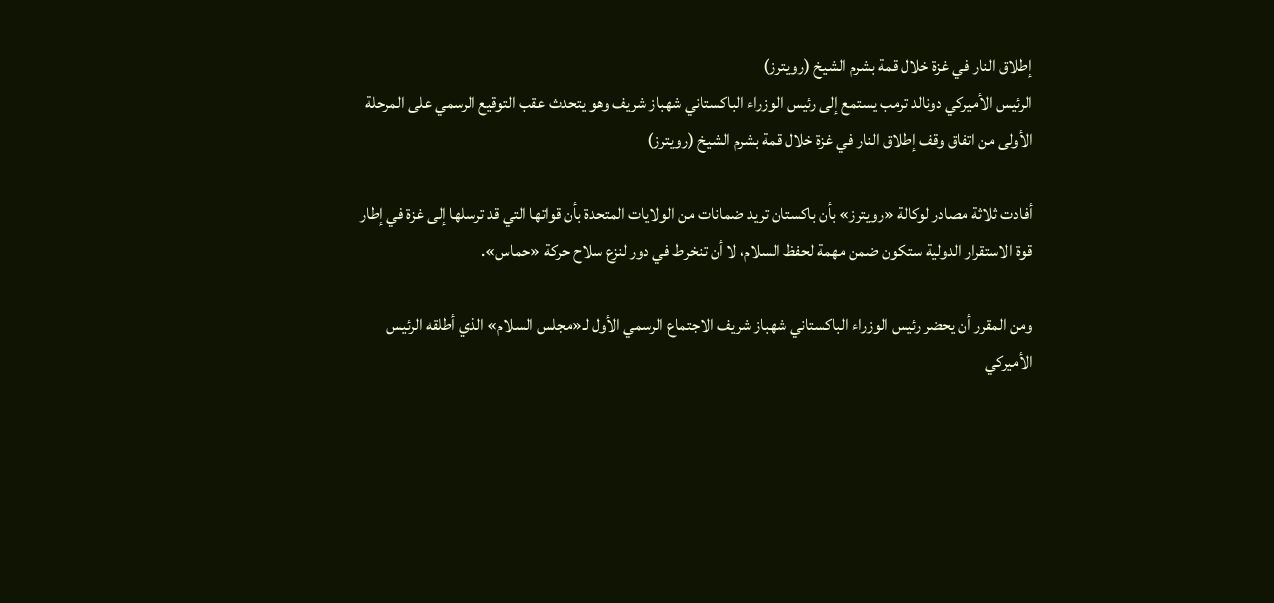إطلاق النار في غزة خلال قمة بشرم الشيخ (رويترز)
الرئيس الأميركي دونالد ترمب يستمع إلى رئيس الوزراء الباكستاني شهباز شريف وهو يتحدث عقب التوقيع الرسمي على المرحلة الأولى من اتفاق وقف إطلاق النار في غزة خلال قمة بشرم الشيخ (رويترز)

أفادت ثلاثة مصادر لوكالة «رويترز» بأن باكستان تريد ضمانات من الولايات المتحدة بأن قواتها التي قد ترسلها إلى غزة في إطار قوة الاستقرار الدولية ستكون ضمن مهمة لحفظ السلام، لا أن تنخرط في دور لنزع سلاح حركة «حماس».

ومن المقرر أن يحضر رئيس الوزراء الباكستاني شهباز شريف الاجتماع الرسمي الأول لـ«مجلس السلام» الذي أطلقه الرئيس الأميركي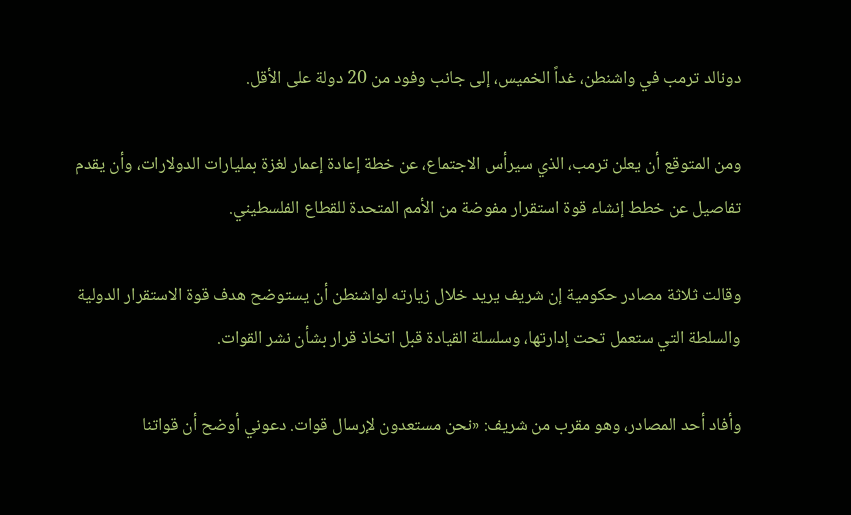دونالد ترمب في واشنطن، غداً الخميس، إلى جانب وفود ‌من 20 دولة على الأقل.

ومن المتوقع أن يعلن ترمب، ‌الذي سيرأس الاجتماع، عن خطة إعادة إعمار لغزة بمليارات الدولارات، وأن يقدم تفاصيل عن خطط إنشاء قوة استقرار مفوضة من الأمم المتحدة للقطاع الفلسطيني.

وقالت ثلاثة مصادر حكومية إن شريف يريد خلال زيارته لواشنطن أن يستوضح هدف قوة الاستقرار الدولية والسلطة التي ستعمل تحت إدارتها، وسلسلة القيادة قبل اتخاذ قرار بشأن نشر القوات.

وأفاد أحد المصادر، وهو مقرب من ‌شريف: «نحن مستعدون لإرسال ‌قوات. دعوني أوضح أن قواتنا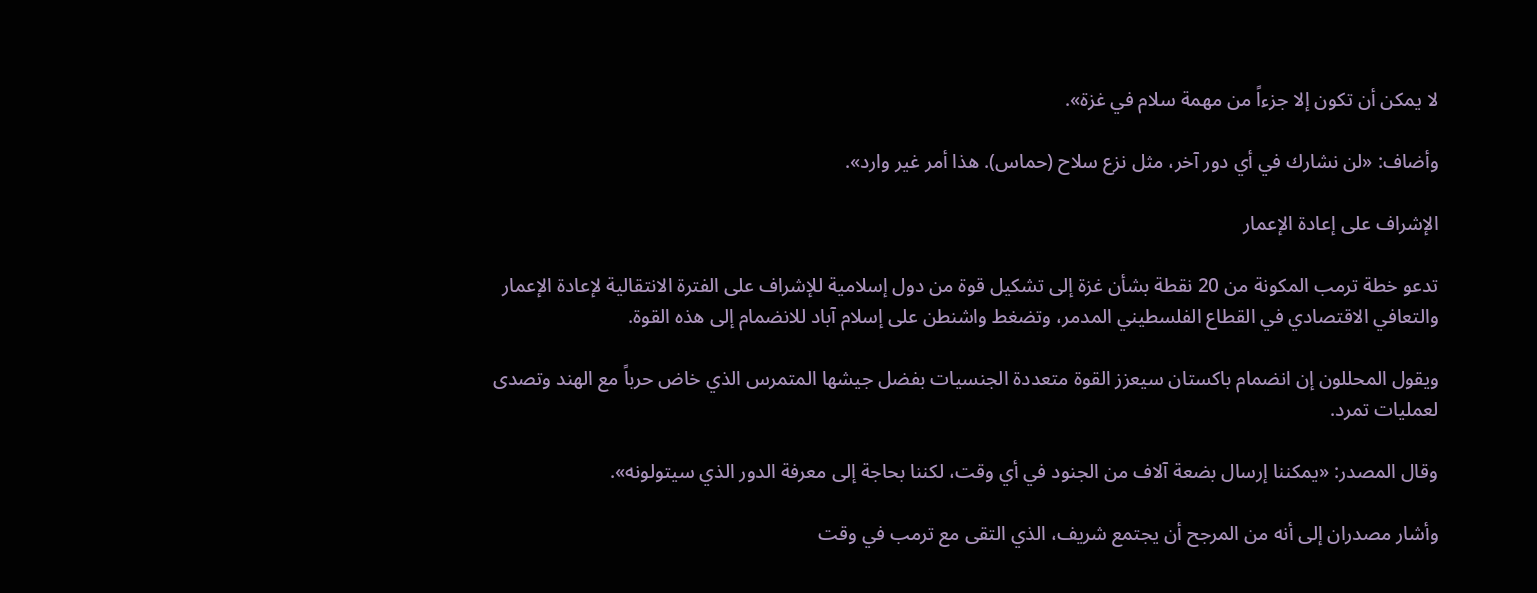لا يمكن أن تكون إلا جزءاً ‌من مهمة سلام في غزة».

وأضاف: «لن نشارك في أي ‌دور آخر، مثل نزع سلاح (حماس). هذا أمر غير وارد».

الإشراف على إعادة الإعمار

تدعو خطة ترمب المكونة من 20 نقطة بشأن ‌غزة إلى تشكيل قوة من دول إسلامية للإشراف على الفترة الانتقالية لإعادة الإعمار والتعافي الاقتصادي في القطاع الفلسطيني المدمر، وتضغط واشنطن على إسلام آباد للانضمام إلى هذه القوة.

ويقول المحللون إن انضمام باكستان سيعزز القوة متعددة الجنسيات بفضل جيشها المتمرس الذي خاض حرباً مع الهند وتصدى لعمليات تمرد.

وقال المصدر: «يمكننا إرسال بضعة آلاف من الجنود في أي وقت، لكننا بحاجة إلى معرفة الدور الذي سيتولونه».

وأشار مصدران إلى أنه من المرجح أن يجتمع شريف، الذي التقى مع ترمب في وقت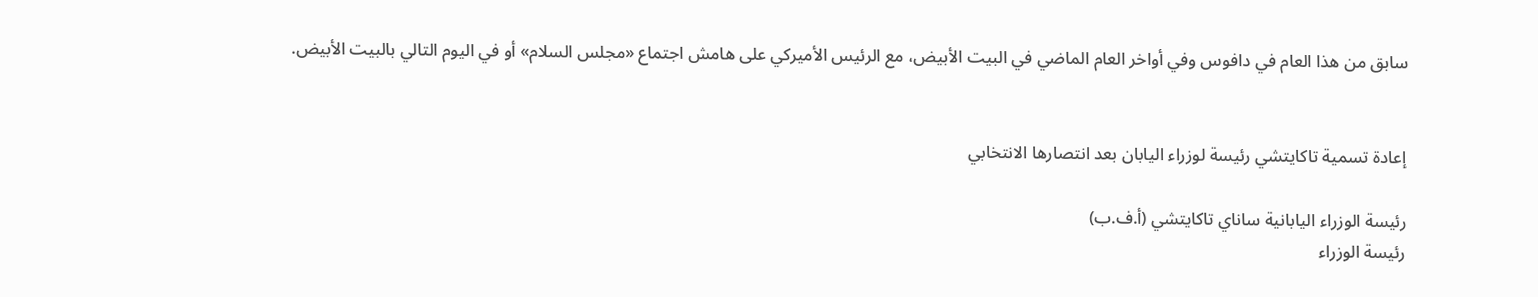سابق من هذا العام في دافوس وفي أواخر العام الماضي في البيت الأبيض، مع الرئيس الأميركي على هامش اجتماع «مجلس السلام» أو في اليوم التالي بالبيت الأبيض.


إعادة تسمية تاكايتشي رئيسة لوزراء اليابان بعد انتصارها الانتخابي

رئيسة الوزراء اليابانية ساناي تاكايتشي (أ.ف.ب)
رئيسة الوزراء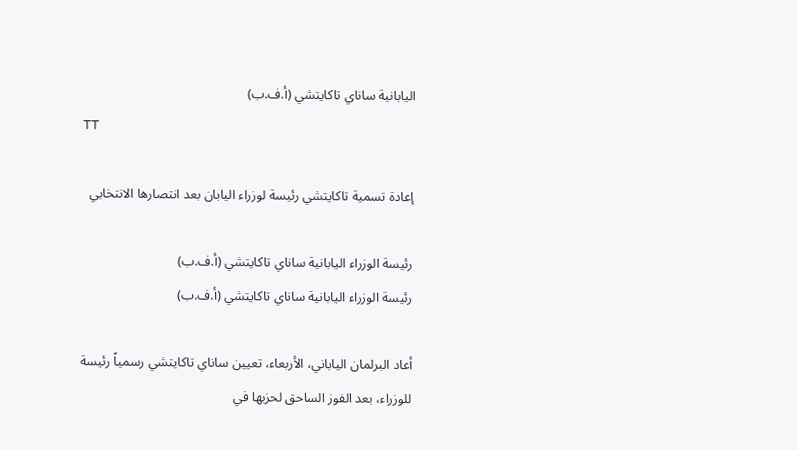اليابانية ساناي تاكايتشي (أ.ف.ب)
TT

إعادة تسمية تاكايتشي رئيسة لوزراء اليابان بعد انتصارها الانتخابي

رئيسة الوزراء اليابانية ساناي تاكايتشي (أ.ف.ب)
رئيسة الوزراء اليابانية ساناي تاكايتشي (أ.ف.ب)

أعاد البرلمان الياباني، الأربعاء، تعيين ساناي تاكايتشي رسمياً رئيسة للوزراء، بعد الفوز الساحق لحزبها في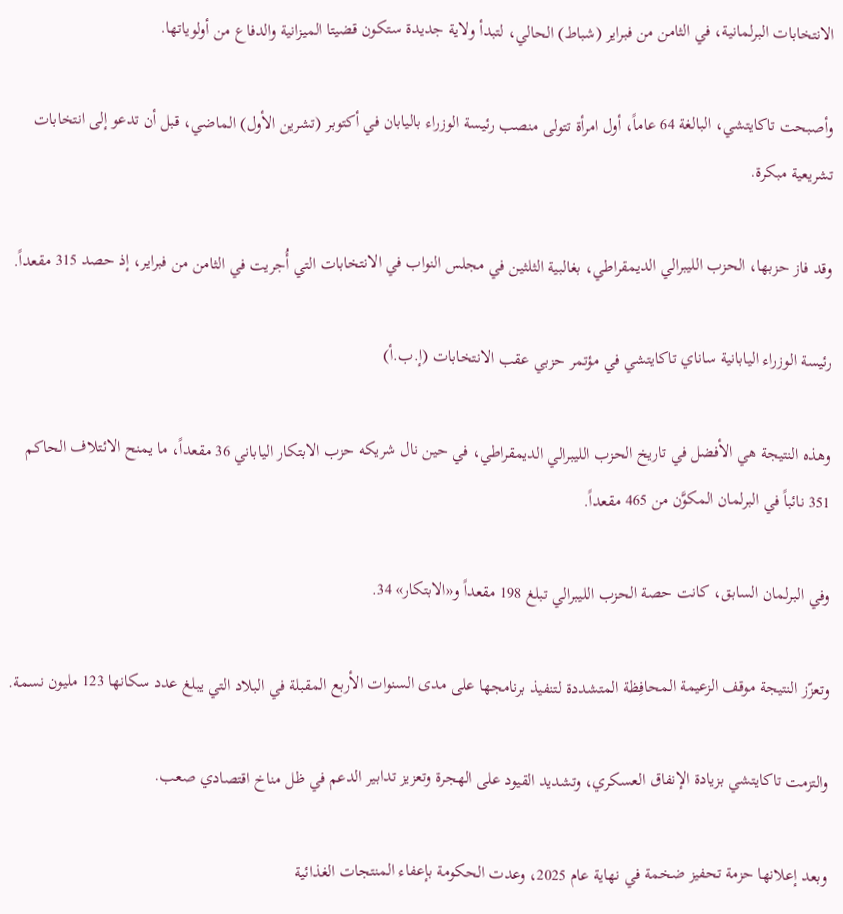الانتخابات البرلمانية، في الثامن من فبراير (شباط) الحالي، لتبدأ ولاية جديدة ستكون قضيتا الميزانية والدفاع من أولوياتها.

وأصبحت تاكايتشي، البالغة 64 عاماً، أول امرأة تتولى منصب رئيسة الوزراء باليابان في أكتوبر (تشرين الأول) الماضي، قبل أن تدعو إلى انتخابات تشريعية مبكرة.

وقد فاز حزبها، الحزب الليبرالي الديمقراطي، بغالبية الثلثين في مجلس النواب في الانتخابات التي أُجريت في الثامن من فبراير، إذ حصد 315 مقعداً.

رئيسة الوزراء اليابانية ساناي تاكايتشي في مؤتمر حزبي عقب الانتخابات (إ.ب.أ)

وهذه النتيجة هي الأفضل في تاريخ الحزب الليبرالي الديمقراطي، في حين نال شريكه حزب الابتكار الياباني 36 مقعداً، ما يمنح الائتلاف الحاكم 351 نائباً في البرلمان المكوَّن من 465 مقعداً.

وفي البرلمان السابق، كانت حصة الحزب الليبرالي تبلغ 198 مقعداً و«الابتكار» 34.

وتعزّز النتيجة موقف الزعيمة المحافِظة المتشددة لتنفيذ برنامجها على مدى السنوات الأربع المقبلة في البلاد التي يبلغ عدد سكانها 123 مليون نسمة.

والتزمت تاكايتشي بزيادة الإنفاق العسكري، وتشديد القيود على الهجرة وتعزيز تدابير الدعم في ظل مناخ اقتصادي صعب.

وبعد إعلانها حزمة تحفيز ضخمة في نهاية عام 2025، وعدت الحكومة بإعفاء المنتجات الغذائية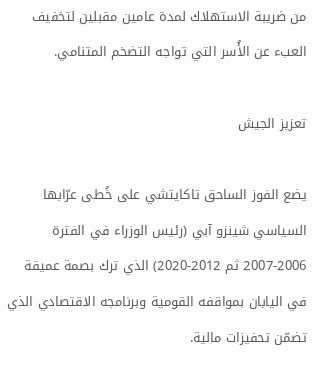من ضريبة الاستهلاك لمدة عامين مقبلين لتخفيف العبء عن الأُسر التي تواجه التضخم المتنامي.

تعزيز الجيش

يضع الفوز الساحق تاكايتشي على خُطى عرّابها السياسي شينزو آبي (رئيس الوزراء في الفترة 2006-2007 ثم 2012-2020) الذي ترك بصمة عميقة في اليابان بمواقفه القومية وبرنامجه الاقتصادي الذي تضمّن تحفيزات مالية.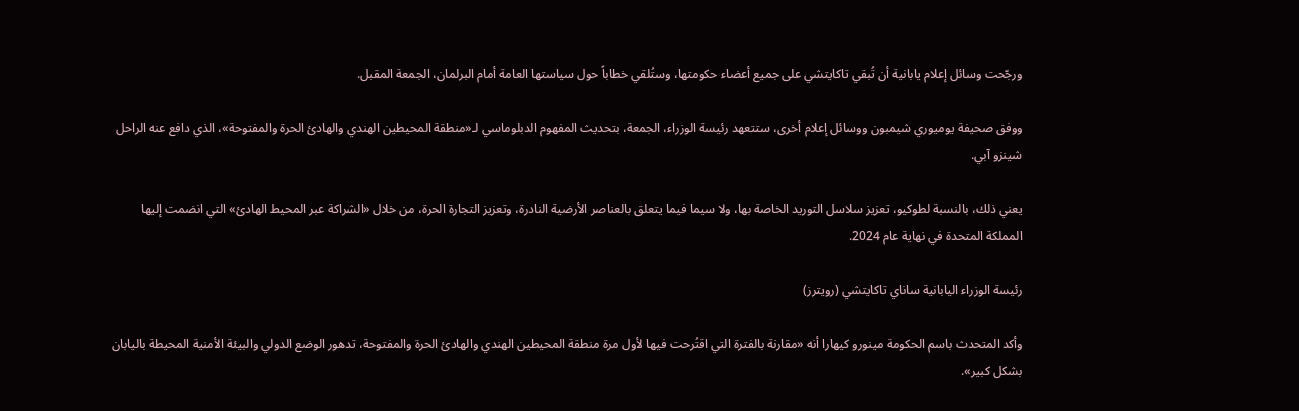ورجّحت وسائل إعلام يابانية أن تُبقي تاكايتشي على جميع أعضاء حكومتها، وستُلقي خطاباً حول سياستها العامة أمام البرلمان، الجمعة المقبل.

ووفق صحيفة يوميوري شيمبون ووسائل إعلام أخرى، ستتعهد رئيسة الوزراء، الجمعة، بتحديث المفهوم الدبلوماسي لـ«منطقة المحيطين الهندي والهادئ الحرة والمفتوحة»، الذي دافع عنه الراحل شينزو آبي.

يعني ذلك، بالنسبة لطوكيو، تعزيز سلاسل التوريد الخاصة بها، ولا سيما فيما يتعلق بالعناصر الأرضية النادرة، وتعزيز التجارة الحرة، من خلال «الشراكة عبر المحيط الهادئ» التي انضمت إليها المملكة المتحدة في نهاية عام 2024.

رئيسة الوزراء اليابانية ساناي تاكايتشي (رويترز)

وأكد المتحدث باسم الحكومة مينورو كيهارا أنه «مقارنة بالفترة التي اقتُرحت فيها لأول مرة منطقة المحيطين الهندي والهادئ الحرة والمفتوحة، تدهور الوضع الدولي والبيئة الأمنية المحيطة باليابان بشكل كبير».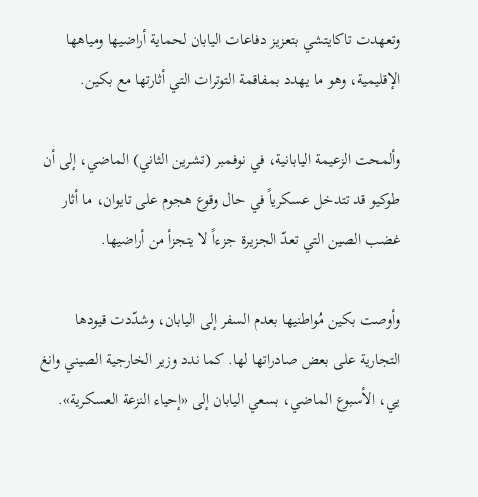وتعهدت تاكايتشي بتعزيز دفاعات اليابان لحماية أراضيها ومياهها الإقليمية، وهو ما يهدد بمفاقمة التوترات التي أثارتها مع بكين.

وألمحت الزعيمة اليابانية، في نوفمبر (تشرين الثاني) الماضي، إلى أن طوكيو قد تتدخل عسكرياً في حال وقوع هجوم على تايوان، ما أثار غضب الصين التي تعدّ الجزيرة جزءاً لا يتجزأ من أراضيها.

وأوصت بكين مُواطنيها بعدم السفر إلى اليابان، وشدّدت قيودها التجارية على بعض صادراتها لها. كما ندد وزير الخارجية الصيني وانغ يي، الأسبوع الماضي، بسعي اليابان إلى «إحياء النزعة العسكرية».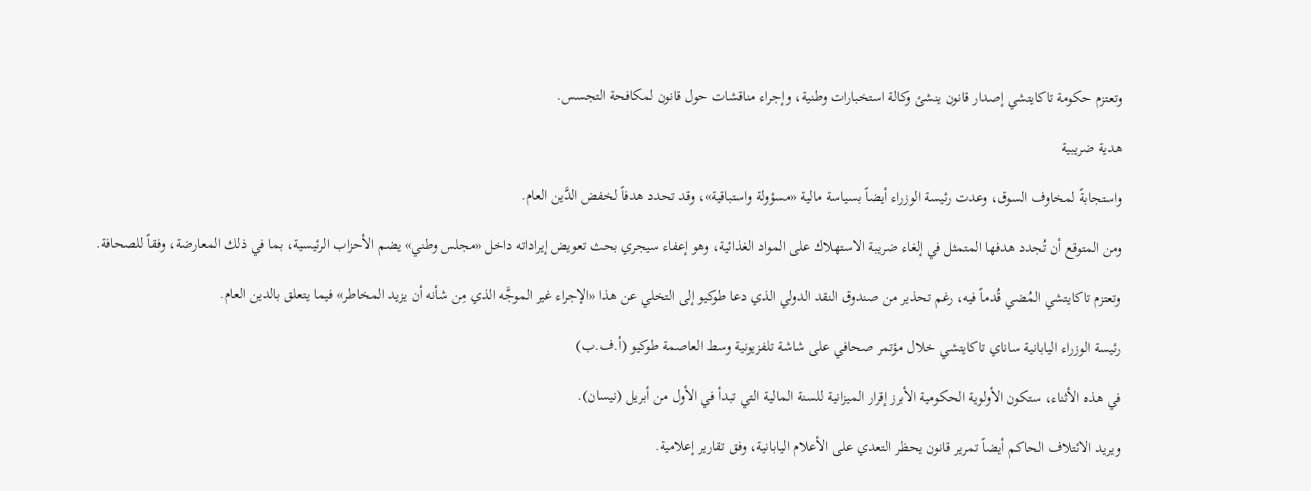وتعتزم حكومة تاكايتشي إصدار قانون ينشئ وكالة استخبارات وطنية، وإجراء مناقشات حول قانون لمكافحة التجسس.

هدية ضريبية

واستجابةً لمخاوف السوق، وعدت رئيسة الوزراء أيضاً بسياسة مالية «مسؤولة واستباقية»، وقد تحدد هدفاً لخفض الدَّين العام.

ومن المتوقع أن تُجدد هدفها المتمثل في إلغاء ضريبة الاستهلاك على المواد الغذائية، وهو إعفاء سيجري بحث تعويض إيراداته داخل «مجلس وطني» يضم الأحزاب الرئيسية، بما في ذلك المعارضة، وفقاً للصحافة.

وتعتزم تاكايتشي المُضي قُدماً فيه، رغم تحذير من صندوق النقد الدولي الذي دعا طوكيو إلى التخلي عن هذا «الإجراء غير الموجَّه الذي مِن شأنه أن يزيد المخاطر» فيما يتعلق بالدين العام.

رئيسة الوزراء اليابانية ساناي تاكايتشي خلال مؤتمر صحافي على شاشة تلفزيونية وسط العاصمة طوكيو (أ.ف.ب)

في هذه الأثناء، ستكون الأولوية الحكومية الأبرز إقرار الميزانية للسنة المالية التي تبدأ في الأول من أبريل (نيسان).

ويريد الائتلاف الحاكم أيضاً تمرير قانون يحظر التعدي على الأعلام اليابانية، وفق تقارير إعلامية.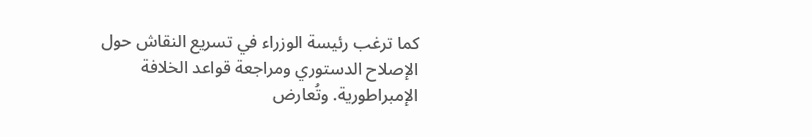كما ترغب رئيسة الوزراء في تسريع النقاش حول الإصلاح الدستوري ومراجعة قواعد الخلافة الإمبراطورية. وتُعارض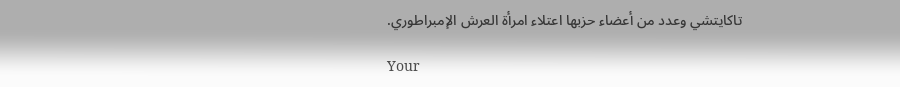تاكايتشي وعدد من أعضاء حزبها اعتلاء امرأة العرش الإمبراطوري.

Your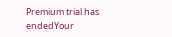Premium trial has endedYour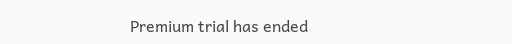Premium trial has ended